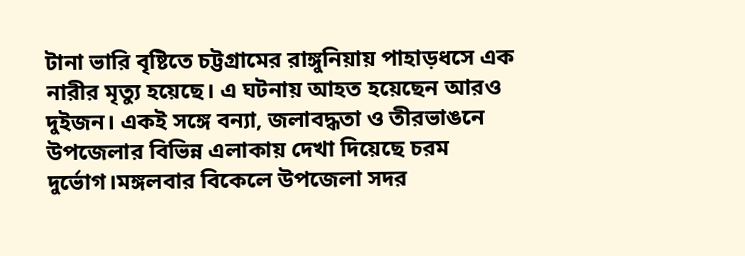টানা ভারি বৃষ্টিতে চট্টগ্রামের রাঙ্গুনিয়ায় পাহাড়ধসে এক নারীর মৃত্যু হয়েছে। এ ঘটনায় আহত হয়েছেন আরও দুইজন। একই সঙ্গে বন্যা, জলাবদ্ধতা ও তীরভাঙনে উপজেলার বিভিন্ন এলাকায় দেখা দিয়েছে চরম দুর্ভোগ।মঙ্গলবার বিকেলে উপজেলা সদর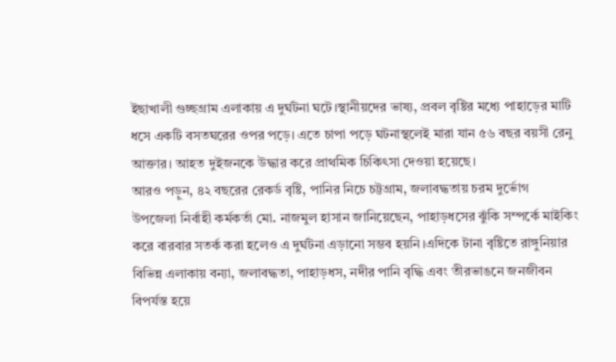ইছাখালী গুচ্ছগ্রাম এলাকায় এ দুর্ঘটনা ঘটে।স্থানীয়দের ভাষ্য, প্রবল বৃষ্টির মধ্যে পাহাড়ের মাটি ধসে একটি বসতঘরের ওপর পড়ে। এতে চাপা পড়ে ঘটনাস্থলেই মারা যান ৫৬ বছর বয়সী রেনু আক্তার। আহত দুইজনকে উদ্ধার করে প্রাথমিক চিকিৎসা দেওয়া হয়েছে।
আরও পড়ুন, ৪২ বছরের রেকর্ড বৃষ্টি, পানির নিচে চট্টগ্রাম, জলাবদ্ধতায় চরম দুর্ভোগ
উপজেলা নির্বাহী কর্মকর্তা মো. নাজমুল হাসান জানিয়েছেন, পাহাড়ধসের ঝুঁকি সম্পর্কে মাইকিং করে বারবার সতর্ক করা হলেও এ দুর্ঘটনা এড়ানো সম্ভব হয়নি।এদিকে টানা বৃষ্টিতে রাঙ্গুনিয়ার বিভিন্ন এলাকায় বন্যা, জলাবদ্ধতা, পাহাড়ধস, নদীর পানি বৃদ্ধি এবং তীরভাঙনে জনজীবন বিপর্যস্ত হয়ে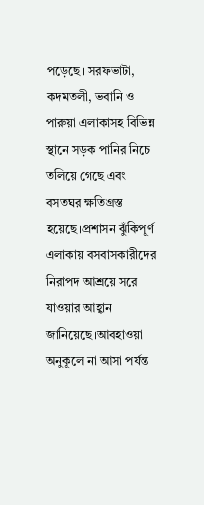পড়েছে। সরফভাটা, কদমতলী, ভবানি ও পারুয়া এলাকাসহ বিভিন্ন স্থানে সড়ক পানির নিচে তলিয়ে গেছে এবং বসতঘর ক্ষতিগ্রস্ত হয়েছে।প্রশাসন ঝুঁকিপূর্ণ এলাকায় বসবাসকারীদের নিরাপদ আশ্রয়ে সরে যাওয়ার আহ্বান জানিয়েছে।আবহাওয়া অনুকূলে না আসা পর্যন্ত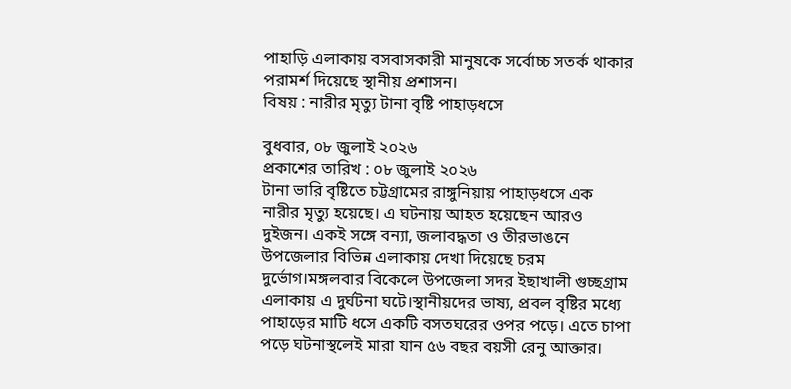পাহাড়ি এলাকায় বসবাসকারী মানুষকে সর্বোচ্চ সতর্ক থাকার পরামর্শ দিয়েছে স্থানীয় প্রশাসন।
বিষয় : নারীর মৃত্যু টানা বৃষ্টি পাহাড়ধসে

বুধবার, ০৮ জুলাই ২০২৬
প্রকাশের তারিখ : ০৮ জুলাই ২০২৬
টানা ভারি বৃষ্টিতে চট্টগ্রামের রাঙ্গুনিয়ায় পাহাড়ধসে এক নারীর মৃত্যু হয়েছে। এ ঘটনায় আহত হয়েছেন আরও দুইজন। একই সঙ্গে বন্যা, জলাবদ্ধতা ও তীরভাঙনে উপজেলার বিভিন্ন এলাকায় দেখা দিয়েছে চরম দুর্ভোগ।মঙ্গলবার বিকেলে উপজেলা সদর ইছাখালী গুচ্ছগ্রাম এলাকায় এ দুর্ঘটনা ঘটে।স্থানীয়দের ভাষ্য, প্রবল বৃষ্টির মধ্যে পাহাড়ের মাটি ধসে একটি বসতঘরের ওপর পড়ে। এতে চাপা পড়ে ঘটনাস্থলেই মারা যান ৫৬ বছর বয়সী রেনু আক্তার।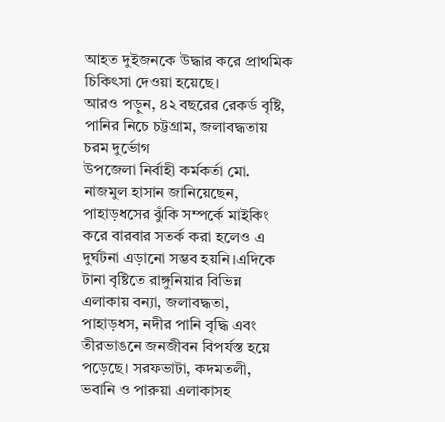আহত দুইজনকে উদ্ধার করে প্রাথমিক চিকিৎসা দেওয়া হয়েছে।
আরও পড়ুন, ৪২ বছরের রেকর্ড বৃষ্টি, পানির নিচে চট্টগ্রাম, জলাবদ্ধতায় চরম দুর্ভোগ
উপজেলা নির্বাহী কর্মকর্তা মো. নাজমুল হাসান জানিয়েছেন, পাহাড়ধসের ঝুঁকি সম্পর্কে মাইকিং করে বারবার সতর্ক করা হলেও এ দুর্ঘটনা এড়ানো সম্ভব হয়নি।এদিকে টানা বৃষ্টিতে রাঙ্গুনিয়ার বিভিন্ন এলাকায় বন্যা, জলাবদ্ধতা, পাহাড়ধস, নদীর পানি বৃদ্ধি এবং তীরভাঙনে জনজীবন বিপর্যস্ত হয়ে পড়েছে। সরফভাটা, কদমতলী, ভবানি ও পারুয়া এলাকাসহ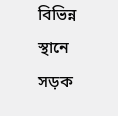বিভিন্ন স্থানে সড়ক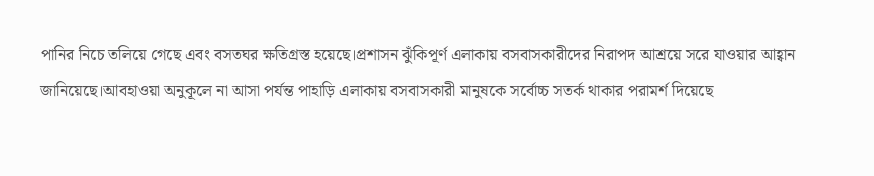পানির নিচে তলিয়ে গেছে এবং বসতঘর ক্ষতিগ্রস্ত হয়েছে।প্রশাসন ঝুঁকিপূর্ণ এলাকায় বসবাসকারীদের নিরাপদ আশ্রয়ে সরে যাওয়ার আহ্বান জানিয়েছে।আবহাওয়া অনুকূলে না আসা পর্যন্ত পাহাড়ি এলাকায় বসবাসকারী মানুষকে সর্বোচ্চ সতর্ক থাকার পরামর্শ দিয়েছে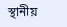স্থানীয়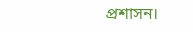প্রশাসন।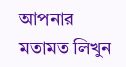আপনার মতামত লিখুন